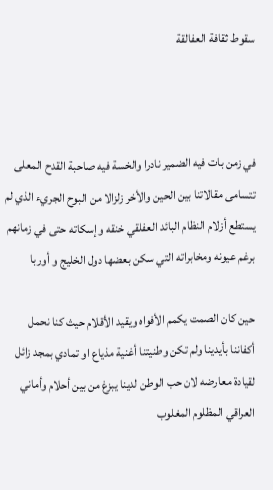سقوط ثقافة العفالقة



في زمن بات فيه الضمير نادرا والخسة فيه صاحبة القدح المعلى تتسامى مقالاتنا بين الحين والأخر زلزالا من البوح الجريء الذي لم يستطع أزلام النظام البائد العفلقي خنقه وإسكاته حتى في زمانهم برغم عيونه ومخابراته التي سكن بعضها دول الخليج و أوربا

حين كان الصمت يكمم الأفواه ويقيد الأقلام حيث كنا نحمل أكفاننا بأيدينا ولم تكن وطنيتنا أغنية مذياع او تمادي بمجد زائل لقيادة معارضه لان حب الوطن لدينا يبزغ من بين أحلام وأماني العراقي المظلوم المغلوب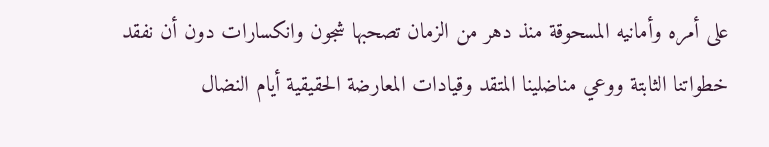على أمره وأمانيه المسحوقة منذ دهر من الزمان تصحبها شجون وانكسارات دون أن نفقد خطواتنا الثابتة ووعي مناضلينا المتقد وقيادات المعارضة الحقيقية أيام النضال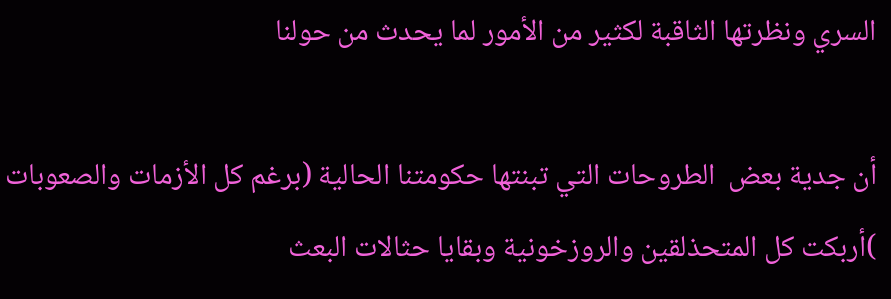السري ونظرتها الثاقبة لكثير من الأمور لما يحدث من حولنا

أن جدية بعض  الطروحات التي تبنتها حكومتنا الحالية (برغم كل الأزمات والصعوبات )أربكت كل المتحذلقين والروزخونية وبقايا حثالات البعث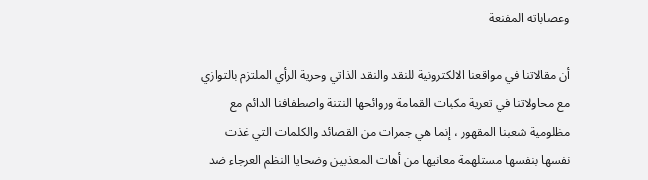وعصاباته المفنعة

أن مقالاتنا في مواقعنا الالكترونية للنقد والنقد الذاتي وحرية الرأي الملتزم بالتوازي مع محاولاتنا في تعرية مكبات القمامة وروائحها النتنة واصطفافنا الدائم مع مظلومية شعبنا المقهور ، إنما هي جمرات من القصائد والكلمات التي غذت نفسها بنفسها مستلهمة معانيها من أهات المعذبين وضحايا النظم العرجاء ضد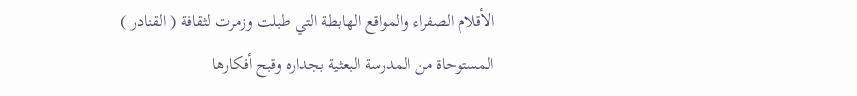الأقلام الصفراء والمواقع الهابطة التي طبلت وزمرت لثقافة ( القنادر ) المستوحاة من المدرسة البعثية بجداره وقبح أفكارها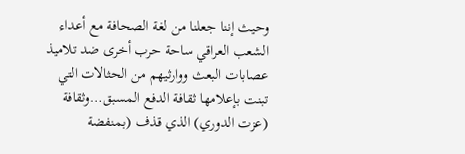وحيث إننا جعلنا من لغة الصحافة مع أعداء الشعب العراقي ساحة حرب أخرى ضد تلاميذ عصابات البعث ووارثيهم من الحثالات التي تبنت بإعلامها ثقافة الدفع المسبق…وثقافة (عزت الدوري) الذي قذف (بمنفضة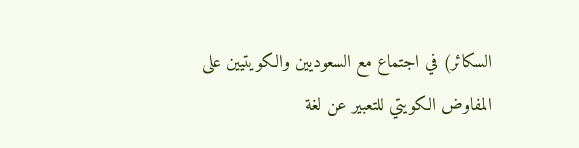السكائر) في اجتماع مع السعوديين والكويتيين على المفاوض الكويتي للتعبير عن لغة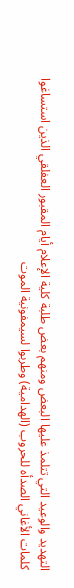التهديد والوعيد التي تتلمذ عليها البعض ومنهم بعض طلبة كلية الإعلام أيام المقبور العفلقي الذين استساغوا كلمات الأغاني الصدأه للحروب (الهدامية) وطربوا لسيمفونية الموت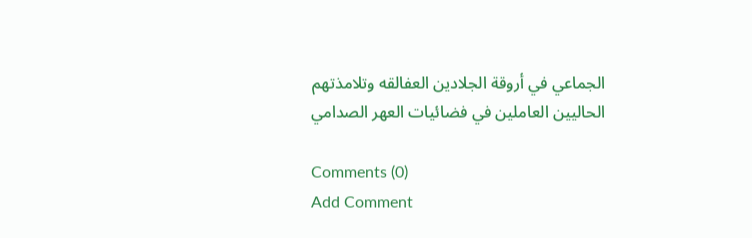الجماعي في أروقة الجلادين العفالقه وتلامذتهم الحاليين العاملين في فضائيات العهر الصدامي

Comments (0)
Add Comment